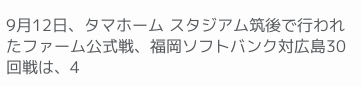9月12日、タマホーム スタジアム筑後で行われたファーム公式戦、福岡ソフトバンク対広島30回戦は、4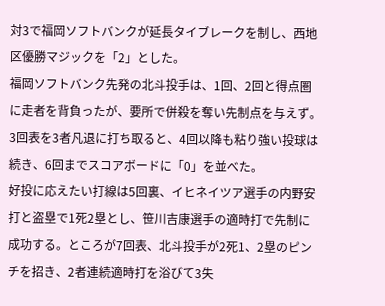対3で福岡ソフトバンクが延長タイブレークを制し、西地区優勝マジックを「2」とした。
福岡ソフトバンク先発の北斗投手は、1回、2回と得点圏に走者を背負ったが、要所で併殺を奪い先制点を与えず。3回表を3者凡退に打ち取ると、4回以降も粘り強い投球は続き、6回までスコアボードに「0」を並べた。
好投に応えたい打線は5回裏、イヒネイツア選手の内野安打と盗塁で1死2塁とし、笹川吉康選手の適時打で先制に成功する。ところが7回表、北斗投手が2死1、2塁のピンチを招き、2者連続適時打を浴びて3失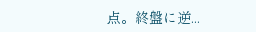点。終盤に逆...